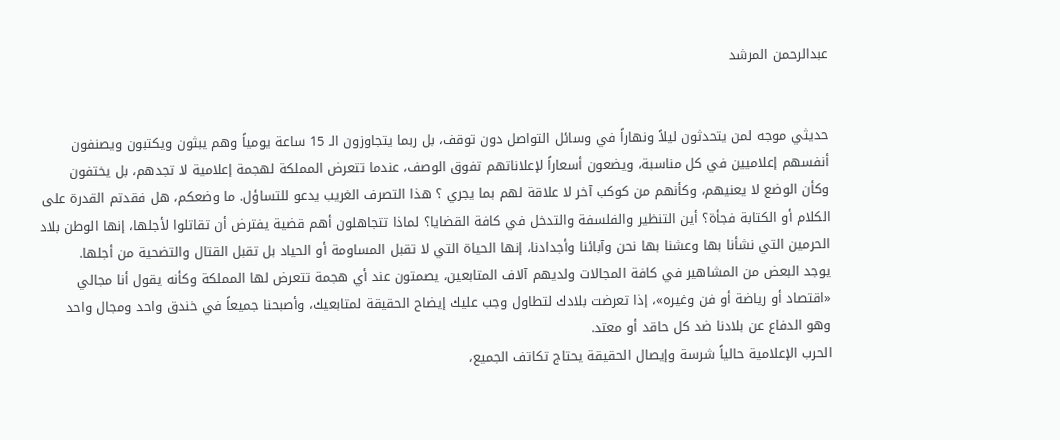عبدالرحمن المرشد


حديثي موجه لمن يتحدثون ليلاً ونهاراً في وسائل التواصل دون توقف، بل ربما يتجاوزون الـ 15 ساعة يومياً وهم يبثون ويكتبون ويصنفون أنفسهم إعلاميين في كل مناسبة، ويضعون أسعاراً لإعلاناتهم تفوق الوصف، عندما تتعرض المملكة لهجمة إعلامية لا تجدهم، بل يختفون وكأن الوضع لا يعنيهم، وكأنهم من كوكب آخر لا علاقة لهم بما يجري ؟ هذا التصرف الغريب يدعو للتساؤل. ما وضعكم، هل فقدتم القدرة على الكلام أو الكتابة فجأة؟ أين التنظير والفلسفة والتدخل في كافة القضايا؟ لماذا تتجاهلون أهم قضية يفترض أن تقاتلوا لأجلها، إنها الوطن بلاد الحرمين التي نشأنا بها وعشنا بها نحن وآبائنا وأجدادنا، إنها الحياة التي لا تقبل المساومة أو الحياد بل تقبل القتال والتضحية من أجلها.
يوجد البعض من المشاهير في كافة المجالات ولديهم آلاف المتابعين، يصمتون عند أي هجمة تتعرض لها المملكة وكأنه يقول أنا مجالي «اقتصاد أو رياضة أو فن وغيره»، إذا تعرضت بلادك لتطاول وجب عليك إيضاح الحقيقة لمتابعيك، وأصبحنا جميعاً في خندق واحد ومجال واحد وهو الدفاع عن بلادنا ضد كل حاقد أو معتد.
الحرب الإعلامية حالياً شرسة وإيصال الحقيقة يحتاج تكاتف الجميع،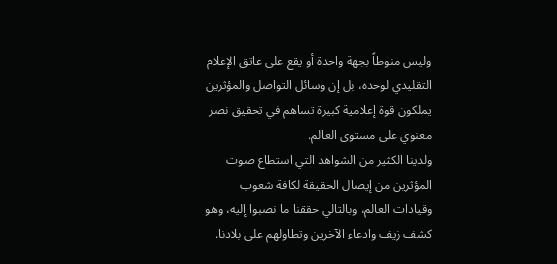وليس منوطاً بجهة واحدة أو يقع على عاتق الإعلام التقليدي لوحده، بل إن وسائل التواصل والمؤثرين يملكون قوة إعلامية كبيرة تساهم في تحقيق نصر معنوي على مستوى العالم.
ولدينا الكثير من الشواهد التي استطاع صوت المؤثرين من إيصال الحقيقة لكافة شعوب وقيادات العالم، وبالتالي حققنا ما نصبوا إليه، وهو كشف زيف وادعاء الآخرين وتطاولهم على بلادنا.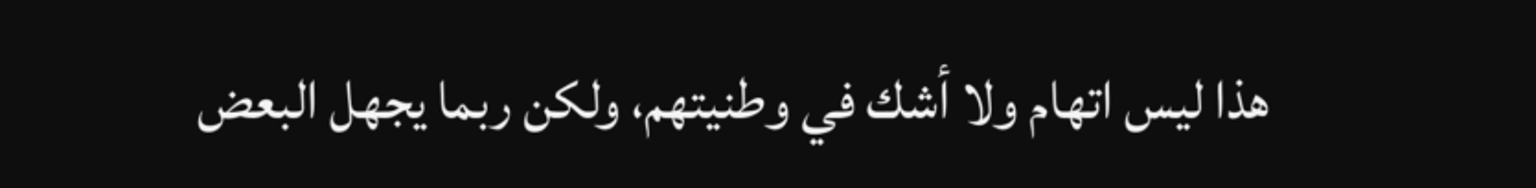هذا ليس اتهام ولا أشك في وطنيتهم، ولكن ربما يجهل البعض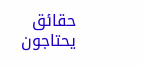حقائق يحتاجون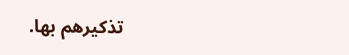تذكيرهم بها.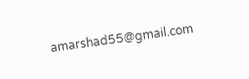amarshad55@gmail.com